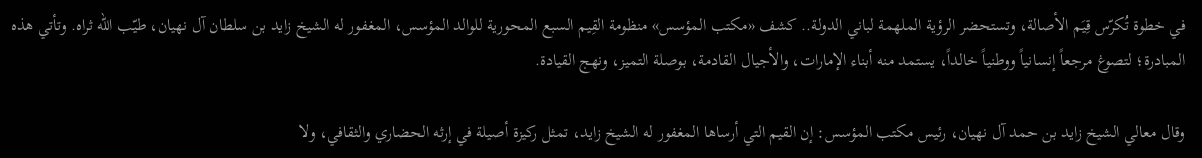في خطوة تُكرّس قِيَم الأصالة، وتستحضر الرؤية الملهمة لباني الدولة.. كشف «مكتب المؤسس» منظومة القِيم السبع المحورية للوالد المؤسس، المغفور له الشيخ زايد بن سلطان آل نهيان، طيّب الله ثراه. وتأتي هذه المبادرة؛ لتصوغ مرجعاً إنسانياً ووطنياً خالداً، يستمد منه أبناء الإمارات، والأجيال القادمة، بوصلة التميز، ونهج القيادة.

وقال معالي الشيخ زايد بن حمد آل نهيان، رئيس مكتب المؤسس: إن القيم التي أرساها المغفور له الشيخ زايد، تمثل ركيزة أصيلة في إرثه الحضاري والثقافي، ولا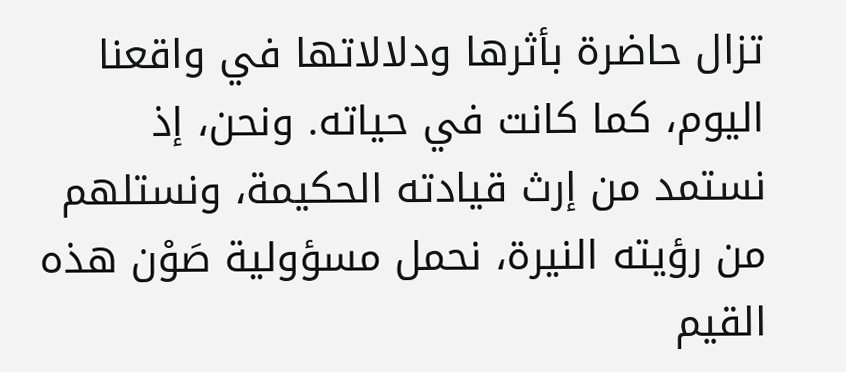تزال حاضرة بأثرها ودلالاتها في واقعنا اليوم، كما كانت في حياته. ونحن، إذ نستمد من إرث قيادته الحكيمة، ونستلهم من رؤيته النيرة، نحمل مسؤولية صَوْن هذه القيم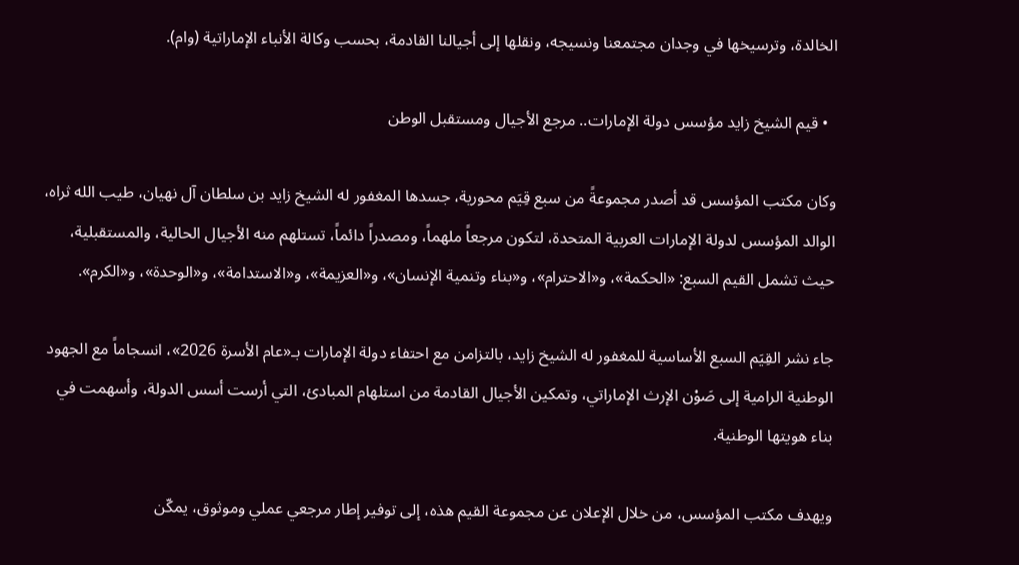الخالدة، وترسيخها في وجدان مجتمعنا ونسيجه، ونقلها إلى أجيالنا القادمة، بحسب وكالة الأنباء الإماراتية (وام).

  • قيم الشيخ زايد مؤسس دولة الإمارات.. مرجع الأجيال ومستقبل الوطن

وكان مكتب المؤسس قد أصدر مجموعةً من سبع قِيَم محورية، جسدها المغفور له الشيخ زايد بن سلطان آل نهيان، طيب الله ثراه، الوالد المؤسس لدولة الإمارات العربية المتحدة، لتكون مرجعاً ملهماً، ومصدراً دائماً، تستلهم منه الأجيال الحالية، والمستقبلية، حيث تشمل القيم السبع: «الحكمة»، و«الاحترام»، و«بناء وتنمية الإنسان»، و«العزيمة»، و«الاستدامة»، و«الوحدة»، و«الكرم».

جاء نشر القِيَم السبع الأساسية للمغفور له الشيخ زايد، بالتزامن مع احتفاء دولة الإمارات بـ«عام الأسرة 2026»، انسجاماً مع الجهود الوطنية الرامية إلى صَوْن الإرث الإماراتي، وتمكين الأجيال القادمة من استلهام المبادئ، التي أرست أسس الدولة، وأسهمت في بناء هويتها الوطنية.

ويهدف مكتب المؤسس، من خلال الإعلان عن مجموعة القيم هذه، إلى توفير إطار مرجعي عملي وموثوق، يمكّن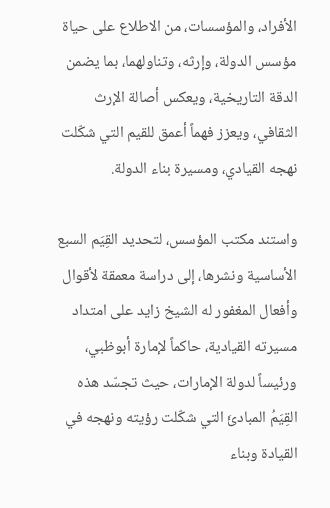الأفراد، والمؤسسات، من الاطلاع على حياة مؤسس الدولة، وإرثه، وتناولهما، بما يضمن الدقة التاريخية، ويعكس أصالة الإرث الثقافي، ويعزز فهماً أعمق للقيم التي شكّلت نهجه القيادي، ومسيرة بناء الدولة.

واستند مكتب المؤسس، لتحديد القِيَم السبع الأساسية ونشرها، إلى دراسة معمقة لأقوال وأفعال المغفور له الشيخ زايد على امتداد مسيرته القيادية، حاكماً لإمارة أبوظبي، ورئيساً لدولة الإمارات، حيث تجسّد هذه القِيَمُ المبادئَ التي شكّلت رؤيته ونهجه في القيادة وبناء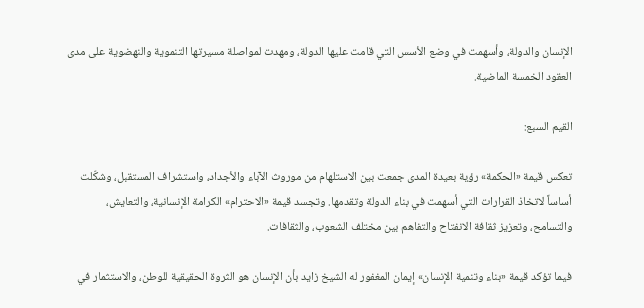الإنسان والدولة، وأسهمت في وضع الأسس التي قامت عليها الدولة، ومهدت لمواصلة مسيرتها التنموية والنهضوية على مدى العقود الخمسة الماضية.

القيم السبع:

تعكس قيمة «الحكمة» رؤية بعيدة المدى جمعت بين الاستلهام من موروث الآباء والأجداد، واستشراف المستقبل، وشكّلت أساساً لاتخاذ القرارات التي أسهمت في بناء الدولة وتقدمها. وتجسد قيمة «الاحترام» الكرامة الإنسانية، والتعايش، والتسامح، وتعزيز ثقافة الانفتاح والتفاهم بين مختلف الشعوب، والثقافات.

فيما تؤكد قيمة «بناء وتنمية الإنسان» إيمان المغفور له الشيخ زايد بأن الإنسان هو الثروة الحقيقية للوطن، والاستثمار في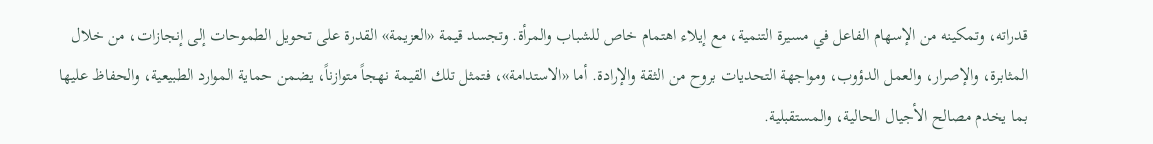قدراته، وتمكينه من الإسهام الفاعل في مسيرة التنمية، مع إيلاء اهتمام خاص للشباب والمرأة. وتجسد قيمة «العزيمة» القدرة على تحويل الطموحات إلى إنجازات، من خلال المثابرة، والإصرار، والعمل الدؤوب، ومواجهة التحديات بروح من الثقة والإرادة. أما «الاستدامة»، فتمثل تلك القيمة نهجاً متوازناً، يضمن حماية الموارد الطبيعية، والحفاظ عليها بما يخدم مصالح الأجيال الحالية، والمستقبلية.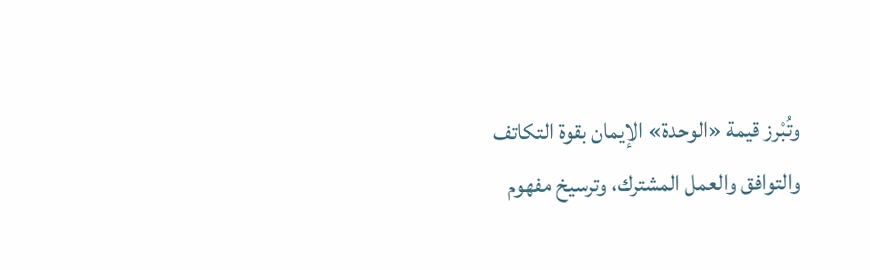وتُبْرز قيمة «الوحدة» الإيمان بقوة التكاتف والتوافق والعمل المشترك، وترسيخ مفهوم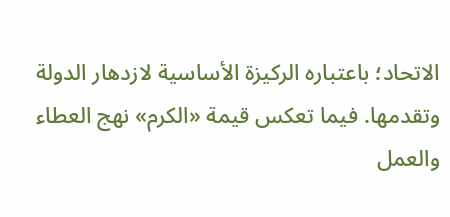الاتحاد؛ باعتباره الركيزة الأساسية لازدهار الدولة وتقدمها. فيما تعكس قيمة «الكرم» نهج العطاء والعمل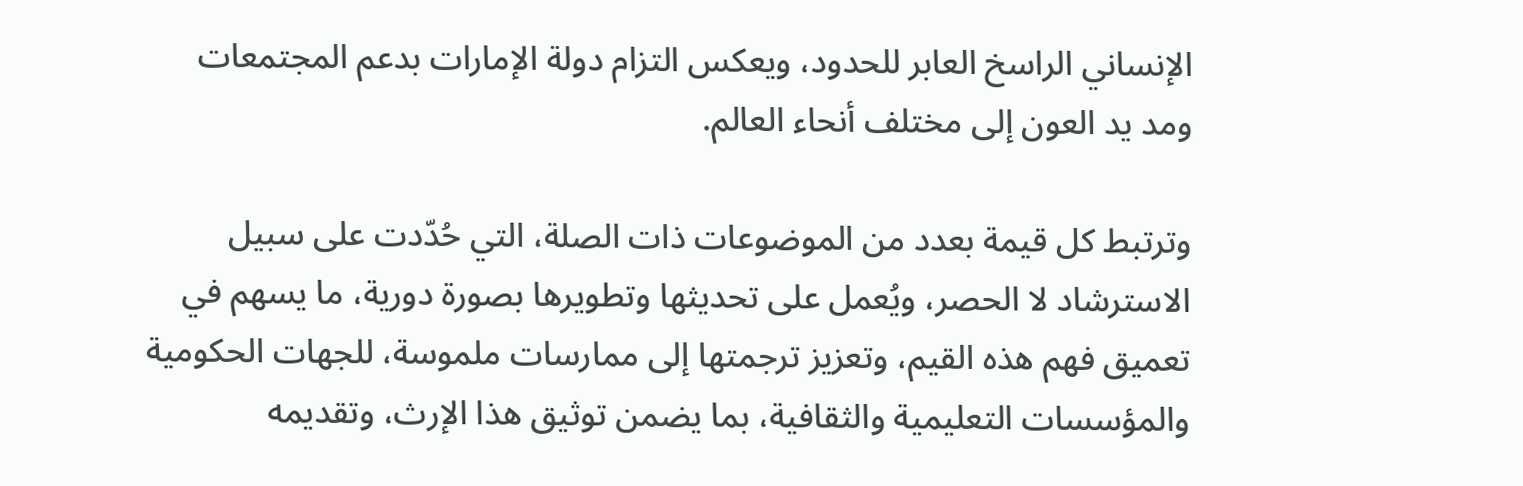الإنساني الراسخ العابر للحدود، ويعكس التزام دولة الإمارات بدعم المجتمعات ومد يد العون إلى مختلف أنحاء العالم.

وترتبط كل قيمة بعدد من الموضوعات ذات الصلة، التي حُدّدت على سبيل الاسترشاد لا الحصر، ويُعمل على تحديثها وتطويرها بصورة دورية، ما يسهم في تعميق فهم هذه القيم، وتعزيز ترجمتها إلى ممارسات ملموسة، للجهات الحكومية والمؤسسات التعليمية والثقافية، بما يضمن توثيق هذا الإرث، وتقديمه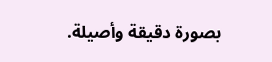بصورة دقيقة وأصيلة.